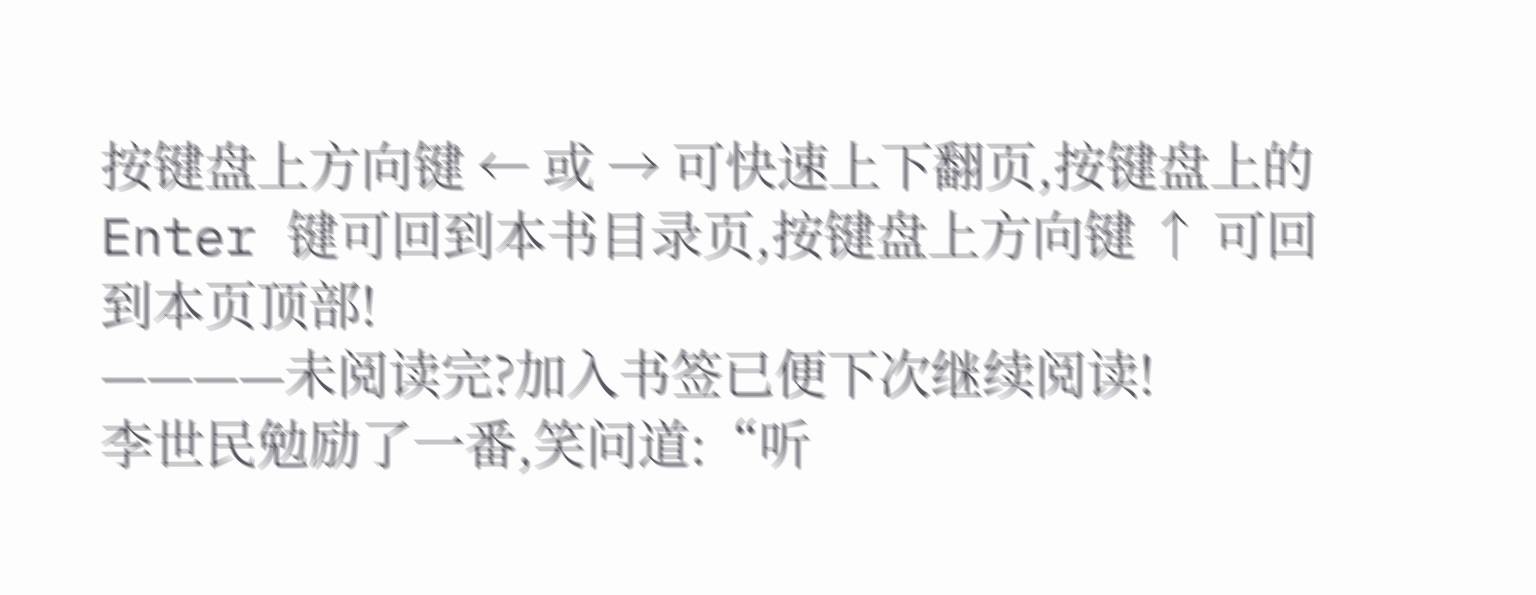按键盘上方向键 ← 或 → 可快速上下翻页,按键盘上的 Enter 键可回到本书目录页,按键盘上方向键 ↑ 可回到本页顶部!
————未阅读完?加入书签已便下次继续阅读!
李世民勉励了一番,笑问道:“听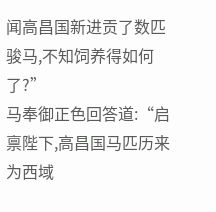闻高昌国新进贡了数匹骏马,不知饲养得如何了?”
马奉御正色回答道:“启禀陛下,高昌国马匹历来为西域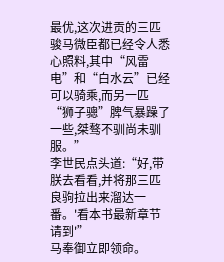最优,这次进贡的三匹骏马微臣都已经令人悉心照料,其中“风雷电”和“白水云”已经可以骑乘,而另一匹“狮子骢”脾气暴躁了一些,桀骜不驯尚未驯服。”
李世民点头道:“好,带朕去看看,并将那三匹良驹拉出来溜达一番。'看本书最新章节请到'”
马奉御立即领命。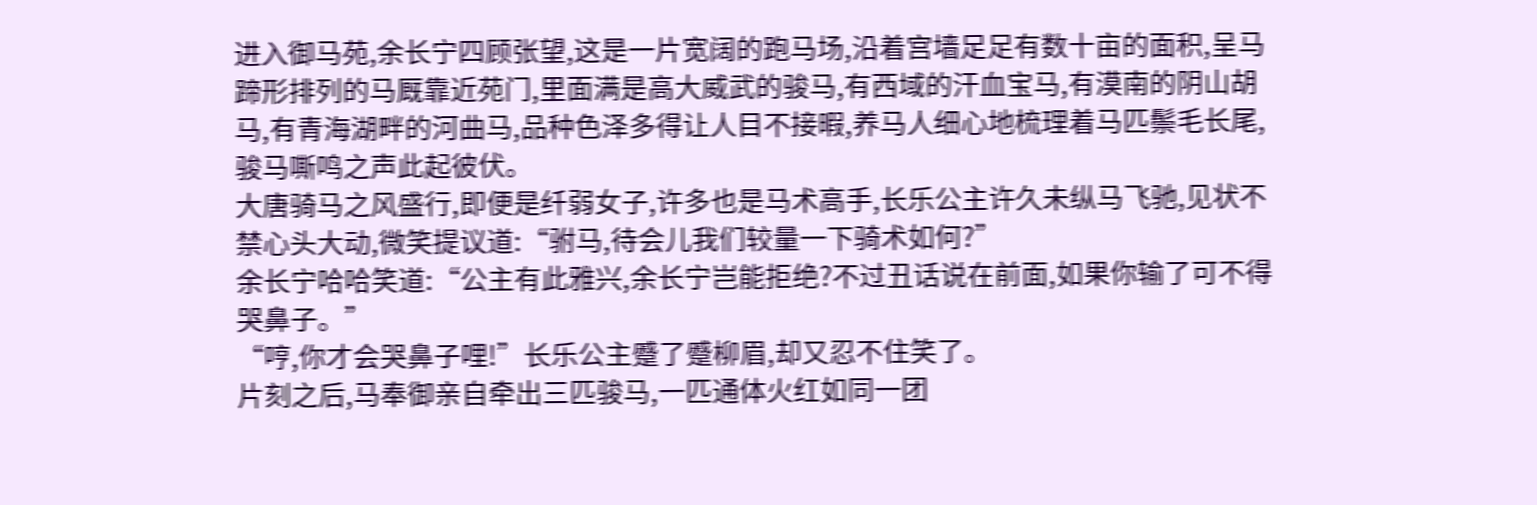进入御马苑,余长宁四顾张望,这是一片宽阔的跑马场,沿着宫墙足足有数十亩的面积,呈马蹄形排列的马厩靠近苑门,里面满是高大威武的骏马,有西域的汗血宝马,有漠南的阴山胡马,有青海湖畔的河曲马,品种色泽多得让人目不接暇,养马人细心地梳理着马匹鬃毛长尾,骏马嘶鸣之声此起彼伏。
大唐骑马之风盛行,即便是纤弱女子,许多也是马术高手,长乐公主许久未纵马飞驰,见状不禁心头大动,微笑提议道:“驸马,待会儿我们较量一下骑术如何?”
余长宁哈哈笑道:“公主有此雅兴,余长宁岂能拒绝?不过丑话说在前面,如果你输了可不得哭鼻子。”
“哼,你才会哭鼻子哩!”长乐公主蹙了蹙柳眉,却又忍不住笑了。
片刻之后,马奉御亲自牵出三匹骏马,一匹通体火红如同一团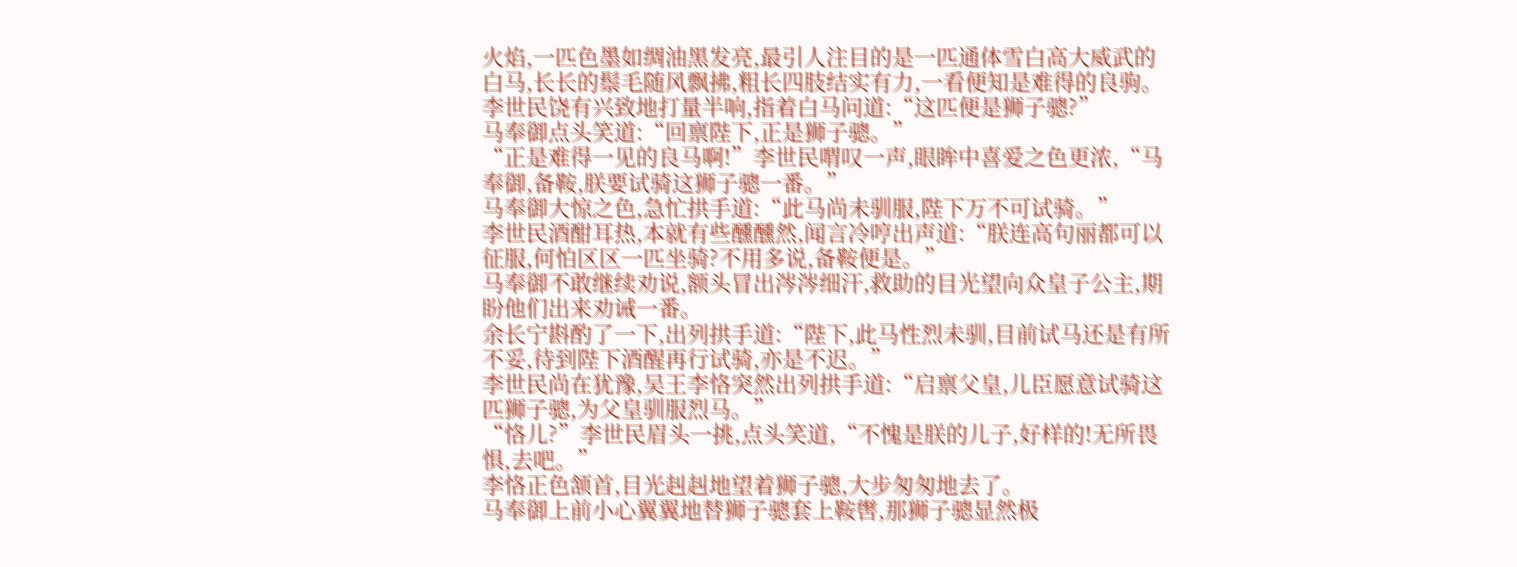火焰,一匹色墨如绸油黑发亮,最引人注目的是一匹通体雪白高大威武的白马,长长的鬃毛随风飘拂,粗长四肢结实有力,一看便知是难得的良驹。
李世民饶有兴致地打量半响,指着白马问道:“这匹便是狮子骢?”
马奉御点头笑道:“回禀陛下,正是狮子骢。”
“正是难得一见的良马啊!”李世民喟叹一声,眼眸中喜爱之色更浓,“马奉御,备鞍,朕要试骑这狮子骢一番。”
马奉御大惊之色,急忙拱手道:“此马尚未驯服,陛下万不可试骑。”
李世民酒酣耳热,本就有些醺醺然,闻言冷哼出声道:“朕连高句丽都可以征服,何怕区区一匹坐骑?不用多说,备鞍便是。”
马奉御不敢继续劝说,额头冒出涔涔细汗,救助的目光望向众皇子公主,期盼他们出来劝诫一番。
余长宁斟酌了一下,出列拱手道:“陛下,此马性烈未驯,目前试马还是有所不妥,待到陛下酒醒再行试骑,亦是不迟。”
李世民尚在犹豫,吴王李恪突然出列拱手道:“启禀父皇,儿臣愿意试骑这匹狮子骢,为父皇驯服烈马。”
“恪儿?”李世民眉头一挑,点头笑道,“不愧是朕的儿子,好样的!无所畏惧,去吧。”
李恪正色颔首,目光赳赳地望着狮子骢,大步匆匆地去了。
马奉御上前小心翼翼地替狮子骢套上鞍辔,那狮子骢显然极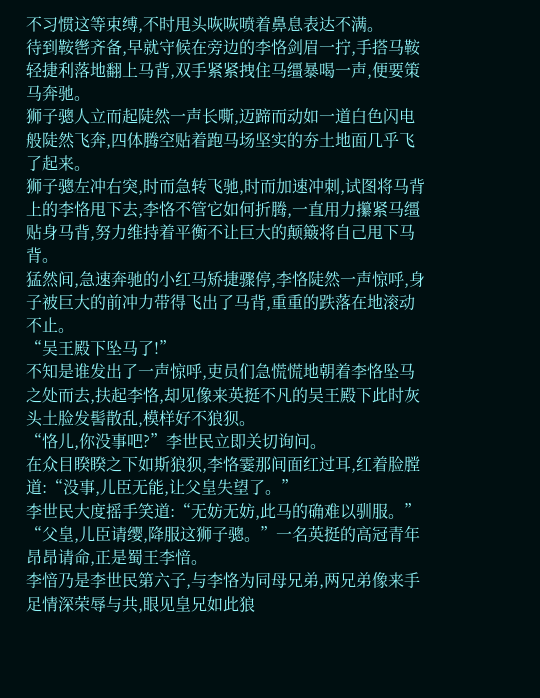不习惯这等束缚,不时甩头咴咴喷着鼻息表达不满。
待到鞍辔齐备,早就守候在旁边的李恪剑眉一拧,手搭马鞍轻捷利落地翻上马背,双手紧紧拽住马缰暴喝一声,便要策马奔驰。
狮子骢人立而起陡然一声长嘶,迈蹄而动如一道白色闪电般陡然飞奔,四体腾空贴着跑马场坚实的夯土地面几乎飞了起来。
狮子骢左冲右突,时而急转飞驰,时而加速冲刺,试图将马背上的李恪甩下去,李恪不管它如何折腾,一直用力攥紧马缰贴身马背,努力维持着平衡不让巨大的颠簸将自己甩下马背。
猛然间,急速奔驰的小红马矫捷骤停,李恪陡然一声惊呼,身子被巨大的前冲力带得飞出了马背,重重的跌落在地滚动不止。
“吴王殿下坠马了!”
不知是谁发出了一声惊呼,吏员们急慌慌地朝着李恪坠马之处而去,扶起李恪,却见像来英挺不凡的吴王殿下此时灰头土脸发髻散乱,模样好不狼狈。
“恪儿,你没事吧?”李世民立即关切询问。
在众目睽睽之下如斯狼狈,李恪霎那间面红过耳,红着脸膛道:“没事,儿臣无能,让父皇失望了。”
李世民大度摇手笑道:“无妨无妨,此马的确难以驯服。”
“父皇,儿臣请缨,降服这狮子骢。”一名英挺的高冠青年昂昂请命,正是蜀王李愔。
李愔乃是李世民第六子,与李恪为同母兄弟,两兄弟像来手足情深荣辱与共,眼见皇兄如此狼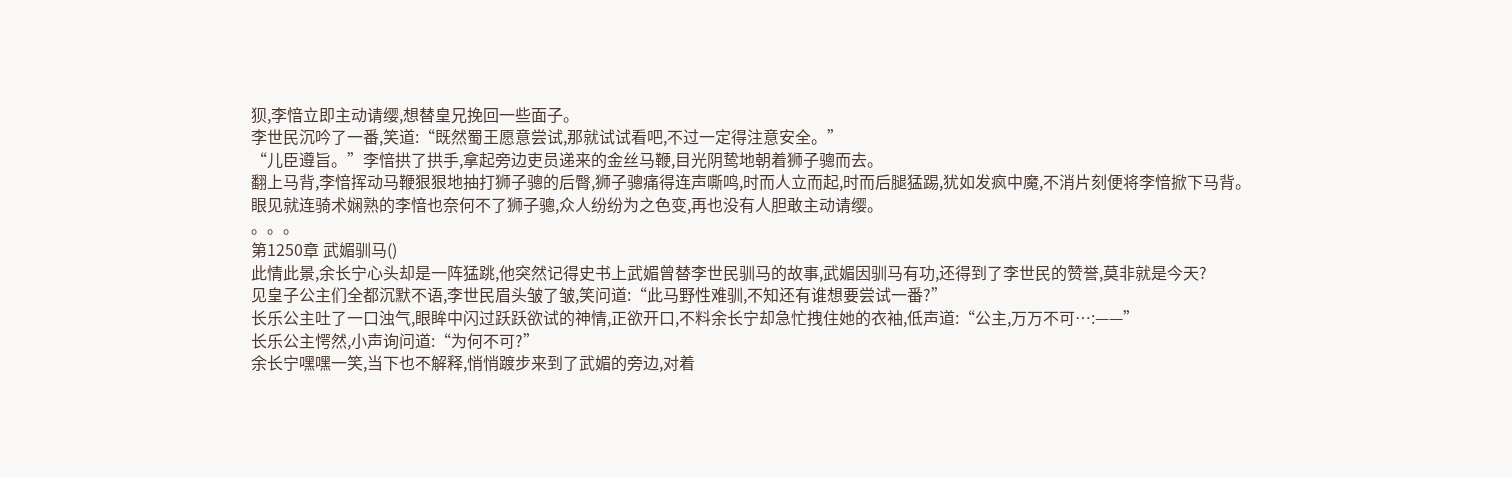狈,李愔立即主动请缨,想替皇兄挽回一些面子。
李世民沉吟了一番,笑道:“既然蜀王愿意尝试,那就试试看吧,不过一定得注意安全。”
“儿臣遵旨。”李愔拱了拱手,拿起旁边吏员递来的金丝马鞭,目光阴鸷地朝着狮子骢而去。
翻上马背,李愔挥动马鞭狠狠地抽打狮子骢的后臀,狮子骢痛得连声嘶鸣,时而人立而起,时而后腿猛踢,犹如发疯中魔,不消片刻便将李愔掀下马背。
眼见就连骑术娴熟的李愔也奈何不了狮子骢,众人纷纷为之色变,再也没有人胆敢主动请缨。
。。。
第1250章 武媚驯马()
此情此景,余长宁心头却是一阵猛跳,他突然记得史书上武媚曾替李世民驯马的故事,武媚因驯马有功,还得到了李世民的赞誉,莫非就是今天?
见皇子公主们全都沉默不语,李世民眉头皱了皱,笑问道:“此马野性难驯,不知还有谁想要尝试一番?”
长乐公主吐了一口浊气,眼眸中闪过跃跃欲试的神情,正欲开口,不料余长宁却急忙拽住她的衣袖,低声道:“公主,万万不可…:——”
长乐公主愕然,小声询问道:“为何不可?”
余长宁嘿嘿一笑,当下也不解释,悄悄踱步来到了武媚的旁边,对着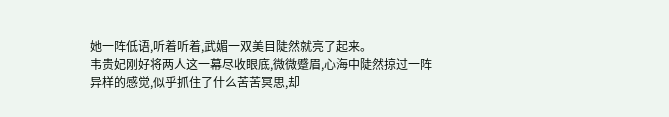她一阵低语,听着听着,武媚一双美目陡然就亮了起来。
韦贵妃刚好将两人这一幕尽收眼底,微微蹙眉,心海中陡然掠过一阵异样的感觉,似乎抓住了什么苦苦冥思,却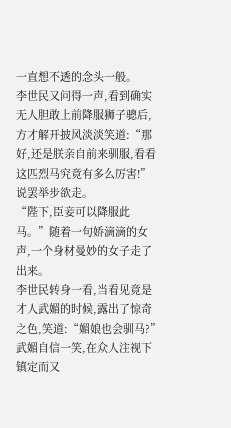一直想不透的念头一般。
李世民又问得一声,看到确实无人胆敢上前降服狮子骢后,方才解开披风淡淡笑道:“那好,还是朕亲自前来驯服,看看这匹烈马究竟有多么厉害!”说罢举步欲走。
“陛下,臣妾可以降服此马。”随着一句娇滴滴的女声,一个身材曼妙的女子走了出来。
李世民转身一看,当看见竟是才人武媚的时候,露出了惊奇之色,笑道:“媚娘也会驯马?”
武媚自信一笑,在众人注视下镇定而又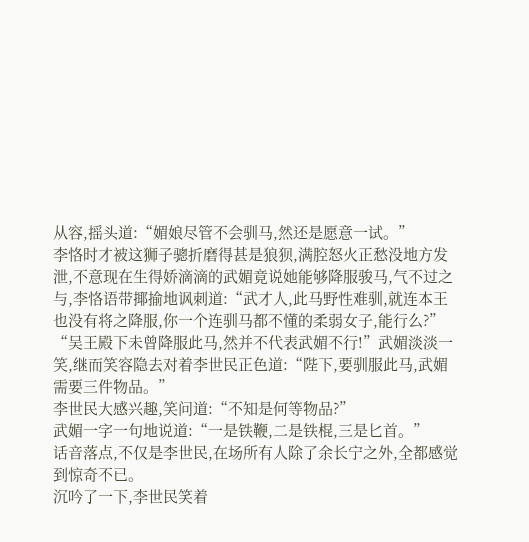从容,摇头道:“媚娘尽管不会驯马,然还是愿意一试。”
李恪时才被这狮子骢折磨得甚是狼狈,满腔怒火正愁没地方发泄,不意现在生得娇滴滴的武媚竟说她能够降服骏马,气不过之与,李恪语带揶揄地讽刺道:“武才人,此马野性难驯,就连本王也没有将之降服,你一个连驯马都不懂的柔弱女子,能行么?”
“吴王殿下未曾降服此马,然并不代表武媚不行!”武媚淡淡一笑,继而笑容隐去对着李世民正色道:“陛下,要驯服此马,武媚需要三件物品。”
李世民大感兴趣,笑问道:“不知是何等物品?”
武媚一字一句地说道:“一是铁鞭,二是铁棍,三是匕首。”
话音落点,不仅是李世民,在场所有人除了余长宁之外,全都感觉到惊奇不已。
沉吟了一下,李世民笑着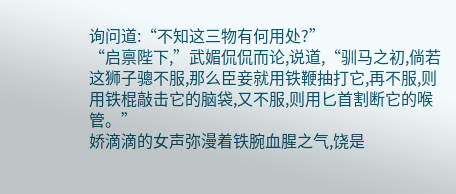询问道:“不知这三物有何用处?”
“启禀陛下,”武媚侃侃而论,说道,“驯马之初,倘若这狮子骢不服,那么臣妾就用铁鞭抽打它,再不服,则用铁棍敲击它的脑袋,又不服,则用匕首割断它的喉管。”
娇滴滴的女声弥漫着铁腕血腥之气,饶是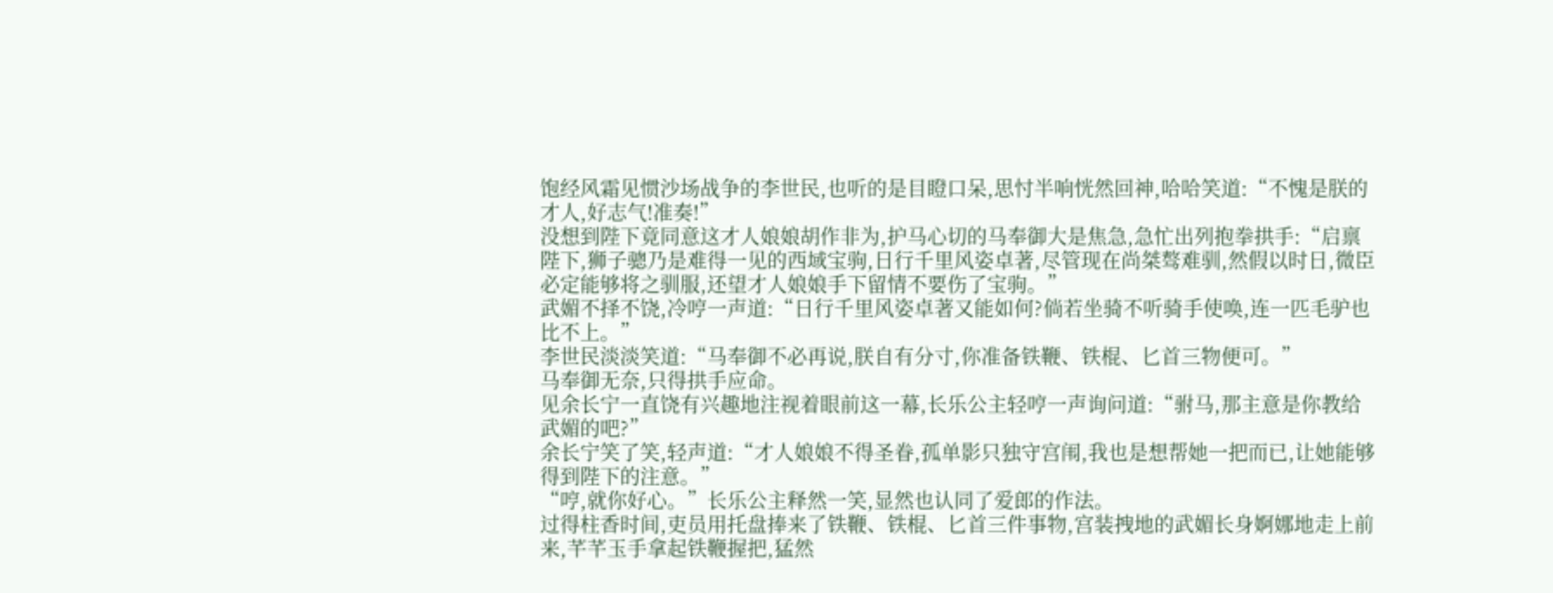饱经风霜见惯沙场战争的李世民,也听的是目瞪口呆,思忖半响恍然回神,哈哈笑道:“不愧是朕的才人,好志气!准奏!”
没想到陛下竟同意这才人娘娘胡作非为,护马心切的马奉御大是焦急,急忙出列抱拳拱手:“启禀陛下,狮子骢乃是难得一见的西域宝驹,日行千里风姿卓著,尽管现在尚桀骜难驯,然假以时日,微臣必定能够将之驯服,还望才人娘娘手下留情不要伤了宝驹。”
武媚不择不饶,冷哼一声道:“日行千里风姿卓著又能如何?倘若坐骑不听骑手使唤,连一匹毛驴也比不上。”
李世民淡淡笑道:“马奉御不必再说,朕自有分寸,你准备铁鞭、铁棍、匕首三物便可。”
马奉御无奈,只得拱手应命。
见余长宁一直饶有兴趣地注视着眼前这一幕,长乐公主轻哼一声询问道:“驸马,那主意是你教给武媚的吧?”
余长宁笑了笑,轻声道:“才人娘娘不得圣眷,孤单影只独守宫闱,我也是想帮她一把而已,让她能够得到陛下的注意。”
“哼,就你好心。”长乐公主释然一笑,显然也认同了爱郎的作法。
过得柱香时间,吏员用托盘捧来了铁鞭、铁棍、匕首三件事物,宫装拽地的武媚长身婀娜地走上前来,芊芊玉手拿起铁鞭握把,猛然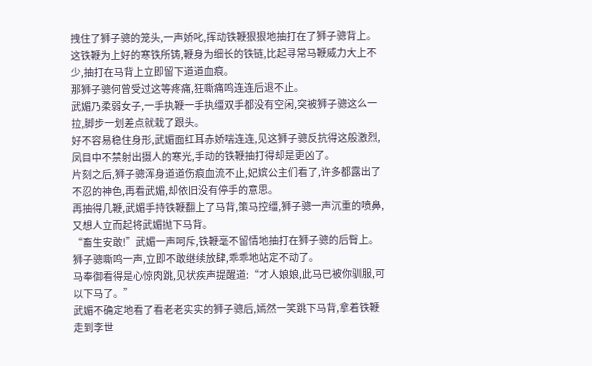拽住了狮子骢的笼头,一声娇叱,挥动铁鞭狠狠地抽打在了狮子骢背上。
这铁鞭为上好的寒铁所铸,鞭身为细长的铁链,比起寻常马鞭威力大上不少,抽打在马背上立即留下道道血痕。
那狮子骢何曾受过这等疼痛,狂嘶痛鸣连连后退不止。
武媚乃柔弱女子,一手执鞭一手执缰双手都没有空闲,突被狮子骢这么一拉,脚步一划差点就栽了跟头。
好不容易稳住身形,武媚面红耳赤娇喘连连,见这狮子骢反抗得这般激烈,凤目中不禁射出摄人的寒光,手动的铁鞭抽打得却是更凶了。
片刻之后,狮子骢浑身道道伤痕血流不止,妃嫔公主们看了,许多都露出了不忍的神色,再看武媚,却依旧没有停手的意思。
再抽得几鞭,武媚手持铁鞭翻上了马背,策马控缰,狮子骢一声沉重的喷鼻,又想人立而起将武媚抛下马背。
“畜生安敢!”武媚一声呵斥,铁鞭毫不留情地抽打在狮子骢的后臀上。
狮子骢嘶鸣一声,立即不敢继续放肆,乖乖地站定不动了。
马奉御看得是心惊肉跳,见状疾声提醒道:“才人娘娘,此马已被你驯服,可以下马了。”
武媚不确定地看了看老老实实的狮子骢后,嫣然一笑跳下马背,拿着铁鞭走到李世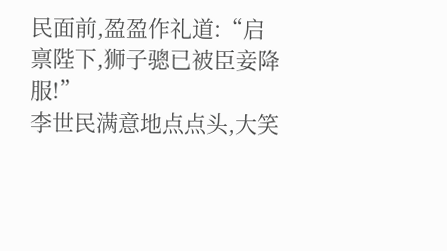民面前,盈盈作礼道:“启禀陛下,狮子骢已被臣妾降服!”
李世民满意地点点头,大笑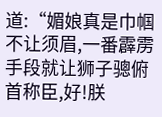道:“媚娘真是巾帼不让须眉,一番霹雳手段就让狮子骢俯首称臣,好!朕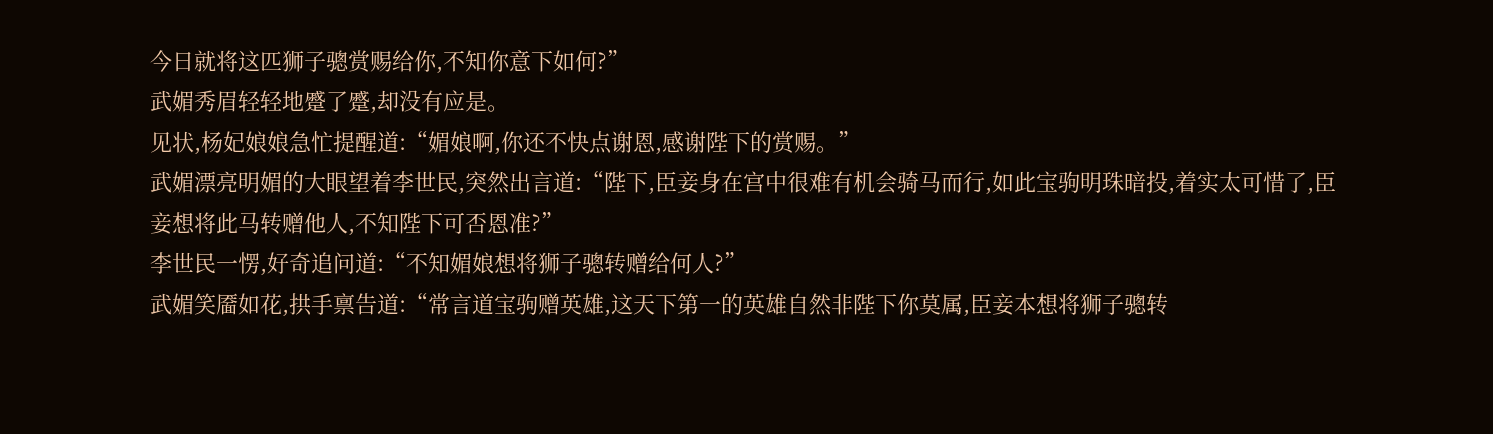今日就将这匹狮子骢赏赐给你,不知你意下如何?”
武媚秀眉轻轻地蹙了蹙,却没有应是。
见状,杨妃娘娘急忙提醒道:“媚娘啊,你还不快点谢恩,感谢陛下的赏赐。”
武媚漂亮明媚的大眼望着李世民,突然出言道:“陛下,臣妾身在宫中很难有机会骑马而行,如此宝驹明珠暗投,着实太可惜了,臣妾想将此马转赠他人,不知陛下可否恩准?”
李世民一愣,好奇追问道:“不知媚娘想将狮子骢转赠给何人?”
武媚笑靥如花,拱手禀告道:“常言道宝驹赠英雄,这天下第一的英雄自然非陛下你莫属,臣妾本想将狮子骢转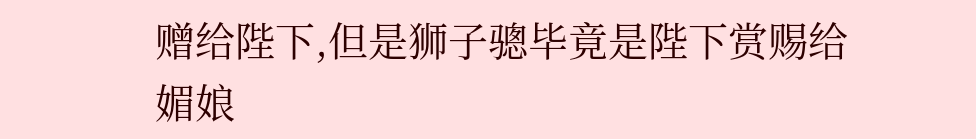赠给陛下,但是狮子骢毕竟是陛下赏赐给媚娘